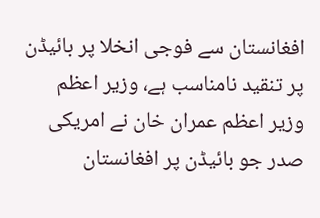افغانستان سے فوجی انخلا پر بائیڈن پر تنقید نامناسب ہے، وزیر اعظم
وزیر اعظم عمران خان نے امریکی صدر جو بائیڈن پر افغانستان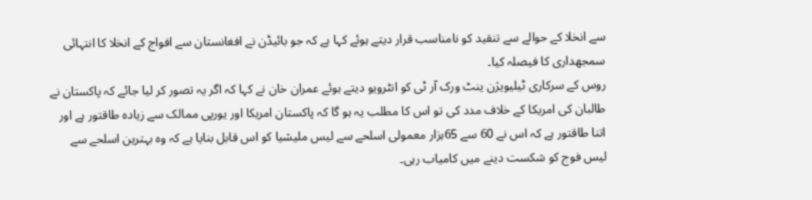سے انخلا کے حوالے سے تنقید کو نامناسب قرار دیتے ہوئے کہا ہے کہ جو بائیڈن نے افغانستان سے افواج کے انخلا کا انتہائی سمجھداری کا فیصلہ کیا۔
روس کے سرکاری ٹیلیویژن ینٹ ورک آر ٹی کو انٹرویو دیتے ہوئے عمران خان نے کہا کہ اگر یہ تصور کر لیا جائے کہ پاکستان نے طالبان کی امریکا کے خلاف مدد کی تو اس کا مطلب یہ ہو گا کہ پاکستان امریکا اور یورپی ممالک سے زیادہ طاقتور ہے اور اتنا طاقتور ہے کہ اس نے 60 سے 65ہزار معمولی اسلحے سے لیس ملیشیا کو اس قابل بنایا ہے کہ وہ بہترین اسلحے سے لیس فوج کو شکست دینے میں کامیاب رہی۔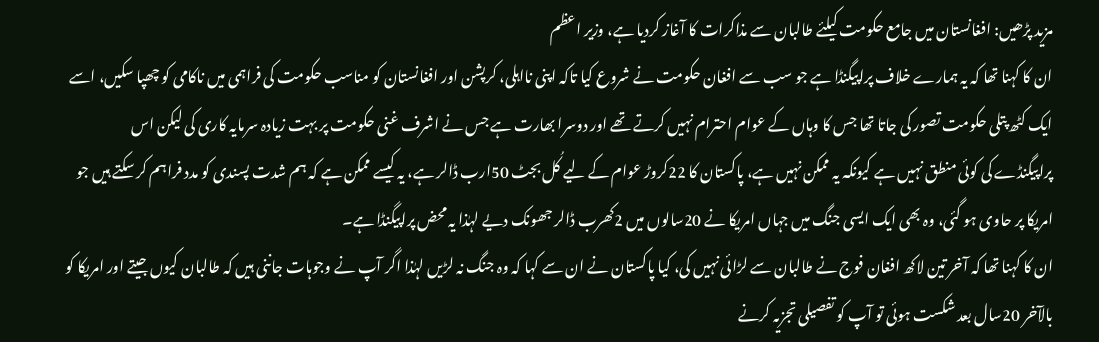مزید پڑھیں: افغانستان میں جامع حکومت کیلئے طالبان سے مذاکرات کا آغاز کردیا ہے، وزیر اعظم
ان کا کہنا تھا کہ یہ ہمارے خلاف پراپیگنڈا ہے جو سب سے افغان حکومت نے شروع کیا تاکہ اپنی نااہلی، کرپشن اور افغانستان کو مناسب حکومت کی فراہمی میں ناکامی کو چھپا سکیں، اسے ایک کٹھ پتلی حکومت تصور کی جاتا تھا جس کا وہاں کے عوام احترام نہیں کرتے تھے اور دوسرا بھارت ہے جس نے اشرف غنی حکومت پر بہت زیادہ سرمایہ کاری کی لیکن اس پراپیگنڈے کی کوئی منطق نہیں ہے کیونکہ یہ ممکن نہیں ہے، پاکستان کا 22کروڑ عوام کے لیے کُل بجٹ 50ارب ڈالر ہے، یہ کیسے ممکن ہے کہ ہم شدت پسندی کو مدد فراہم کر سکتے ہیں جو امریکا پر حاوی ہو گئی، وہ بھی ایک ایسی جنگ میں جہاں امریکا نے 20سالوں میں 2کھرب ڈالر جھونک دیے لہٰذا یہ محض پراپیگنڈا ہے۔
ان کا کہنا تھا کہ آخر تین لاکھ افغان فوج نے طالبان سے لڑائی نہیں کی، کیا پاکستان نے ان سے کہا کہ وہ جنگ نہ لڑیں لہٰذا اگر آپ نے وجوہات جاننی ہیں کہ طالبان کیوں جیتے اور امریکا کو بالآخر 20سال بعد شکست ہوئی تو آپ کو تفصیلی تجزیہ کرنے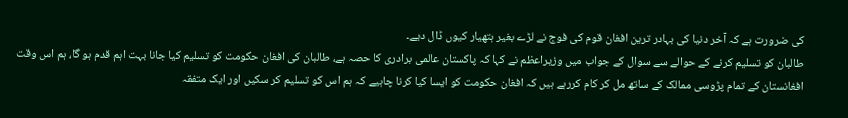کی ضرورت ہے کہ آخر دنیا کی بہادر ترین افغان قوم کی فوج نے لڑے بغیر ہتھیار کیوں ڈال دیے۔
طالبان کو تسلیم کرنے کے حوالے سے سوال کے جواب میں وزیراعظم نے کہا کہ پاکستان عالمی برادری کا حصہ ہے، طالبان کی افغان حکومت کو تسلیم کیا جانا بہت اہم قدم ہو گا، ہم اس وقت افغانستان کے تمام پڑوسی ممالک کے ساتھ مل کر کام کررہے ہیں کہ افغان حکومت کو ایسا کیا کرنا چاہیے کہ ہم اس کو تسلیم کر سکیں اور ایک متفقہ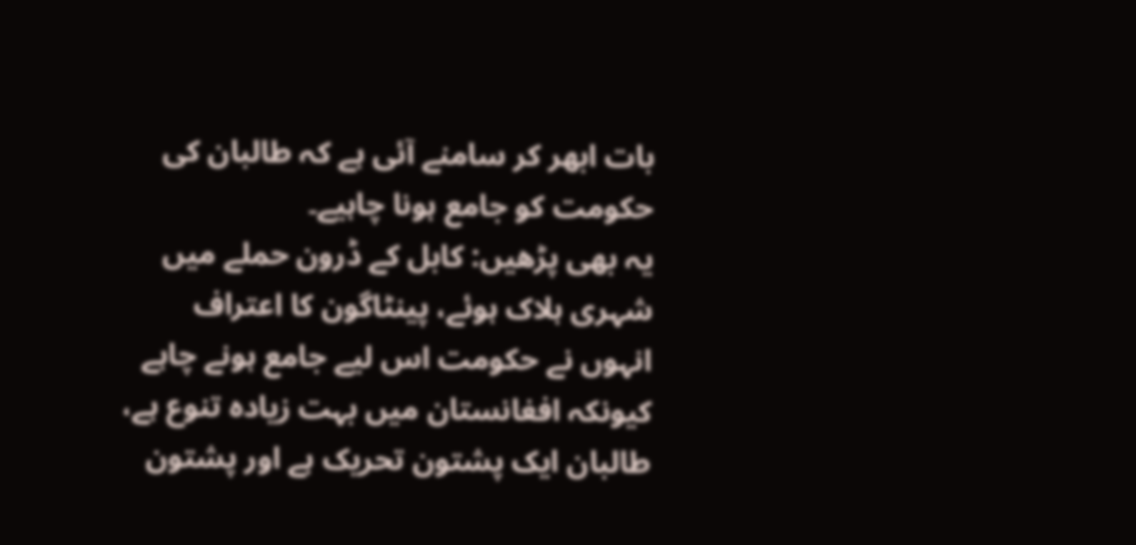بات ابھر کر سامنے آئی ہے کہ طالبان کی حکومت کو جامع ہونا چاہیے۔
یہ بھی پڑھیں: کابل کے ڈرون حملے میں شہری ہلاک ہوئے، پینٹاگون کا اعتراف
انہوں نے حکومت اس لیے جامع ہونے چاہے کیونکہ افغانستان میں بہت زیادہ تنوع ہے، طالبان ایک پشتون تحریک ہے اور پشتون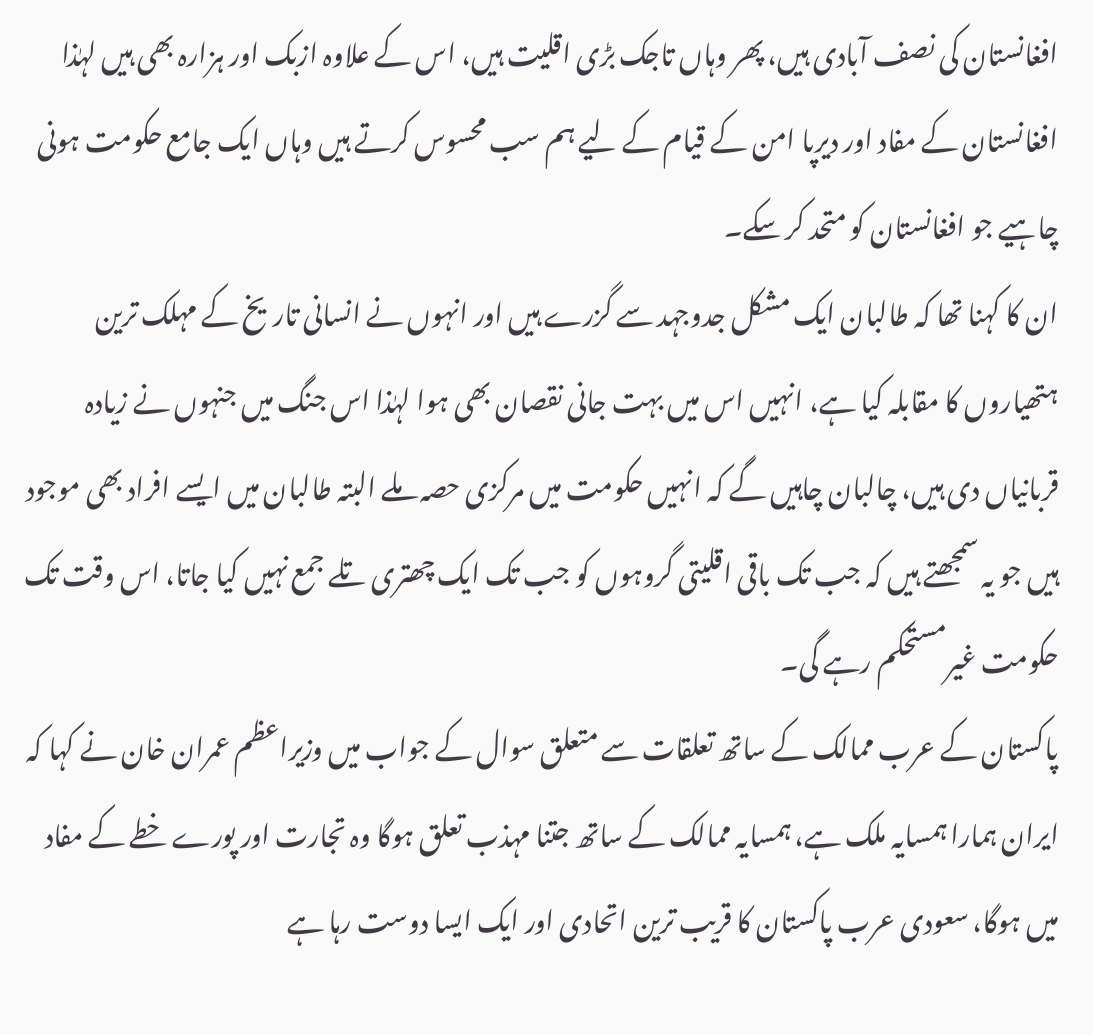افغانستان کی نصف آبادی ہیں، پھر وہاں تاجک بڑی اقلیت ہیں، اس کے علاوہ ازبک اور ہزارہ بھی ہیں لہٰذا افغانستان کے مفاد اور دیرپا امن کے قیام کے لیے ہم سب محسوس کرتے ہیں وہاں ایک جامع حکومت ہونی چاہیے جو افغانستان کو متحد کر سکے۔
ان کا کہنا تھا کہ طالبان ایک مشکل جدوجہد سے گزرے ہیں اور انہوں نے انسانی تاریخ کے مہلک ترین ہتھیاروں کا مقابلہ کیا ہے، انہیں اس میں بہت جانی نقصان بھی ہوا لہٰذا اس جنگ میں جنہوں نے زیادہ قربانیاں دی ہیں، چالبان چاہیں گے کہ انہیں حکومت میں مرکزی حصہ ملے البتہ طالبان میں ایسے افراد بھی موجود ہیں جو یہ سمجھتے ہیں کہ جب تک باقی اقلیتی گروہوں کو جب تک ایک چھتری تلے جمع نہیں کیا جاتا، اس وقت تک حکومت غیرمستحکم رہے گی۔
پاکستان کے عرب ممالک کے ساتھ تعلقات سے متعلق سوال کے جواب میں وزیراعظم عمران خان نے کہا کہ ایران ہمارا ہمسایہ ملک ہے، ہمسایہ ممالک کے ساتھ جتنا مہذب تعلق ہوگا وہ تجارت اور پورے خطے کے مفاد میں ہوگا، سعودی عرب پاکستان کا قریب ترین اتحادی اور ایک ایسا دوست رہا ہے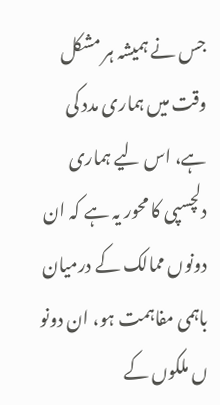جس نے ہمیشہ ہر مشکل وقت میں ہماری مدد کی ہے، اس لیے ہماری دلچسپی کا محور یہ ہے کہ ان دونوں ممالک کے درمیان باہمی مفاہمت ہو، ان دونو ں ملکوں کے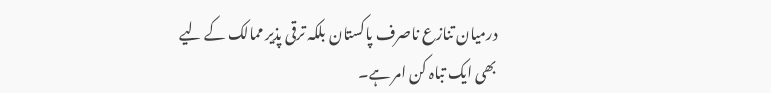درمیان تنازع ناصرف پاکستان بلکہ ترقی پذیر ممالک کے لیے بھی ایک تباہ کن امر ہے۔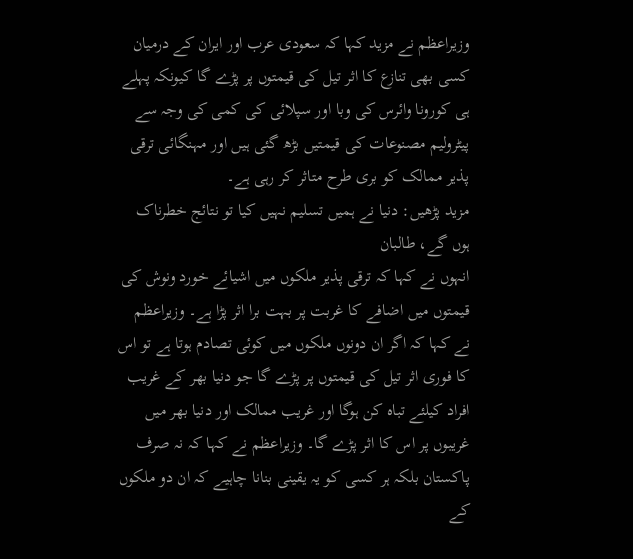وزیراعظم نے مزید کہا کہ سعودی عرب اور ایران کے درمیان کسی بھی تنازع کا اثر تیل کی قیمتوں پر پڑے گا کیونکہ پہلے ہی کورونا وائرس کی وبا اور سپلائی کی کمی کی وجہ سے پیٹرولیم مصنوعات کی قیمتیں بڑھ گئی ہیں اور مہنگائی ترقی پذیر ممالک کو بری طرح متاثر کر رہی ہے۔
مزید پڑھیں: دنیا نے ہمیں تسلیم نہیں کیا تو نتائج خطرناک ہوں گے، طالبان
انہوں نے کہا کہ ترقی پذیر ملکوں میں اشیائے خورد ونوش کی قیمتوں میں اضافے کا غربت پر بہت برا اثر پڑا ہے۔ وزیراعظم نے کہا کہ اگر ان دونوں ملکوں میں کوئی تصادم ہوتا ہے تو اس کا فوری اثر تیل کی قیمتوں پر پڑے گا جو دنیا بھر کے غریب افراد کیلئے تباہ کن ہوگا اور غریب ممالک اور دنیا بھر میں غریبوں پر اس کا اثر پڑے گا۔ وزیراعظم نے کہا کہ نہ صرف پاکستان بلکہ ہر کسی کو یہ یقینی بنانا چاہیے کہ ان دو ملکوں کے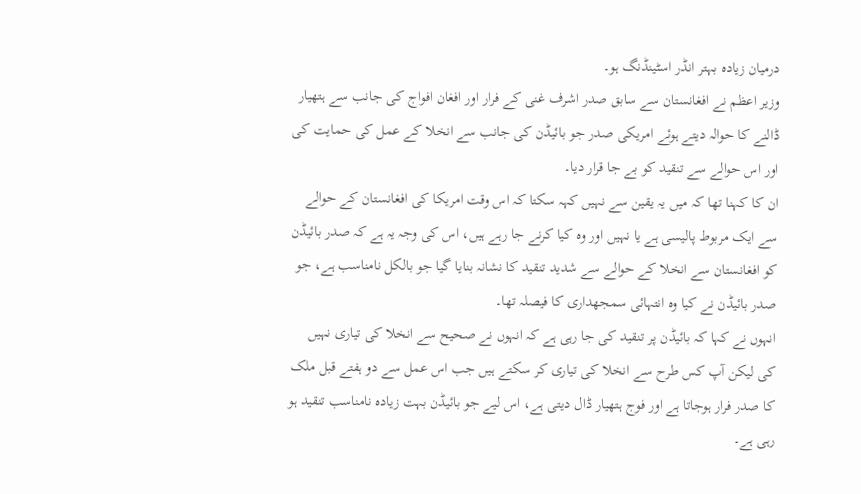درمیان زیادہ بہتر انڈر اسٹینڈنگ ہو۔
وزیر اعظم نے افغانستان سے سابق صدر اشرف غنی کے فرار اور افغان افواج کی جانب سے ہتھیار ڈالنے کا حوالہ دیتے ہوئے امریکی صدر جو بائیڈن کی جانب سے انخلا کے عمل کی حمایت کی اور اس حوالے سے تنقید کو بے جا قرار دیا۔
ان کا کہنا تھا کہ میں یہ یقین سے نہیں کہہ سکتا کہ اس وقت امریکا کی افغانستان کے حوالے سے ایک مربوط پالیسی ہے یا نہیں اور وہ کیا کرنے جا رہے ہیں، اس کی وجہ یہ ہے کہ صدر بائیڈن کو افغانستان سے انخلا کے حوالے سے شدید تنقید کا نشانہ بنایا گیا جو بالکل نامناسب ہے، جو صدر بائیڈن نے کیا وہ انتہائی سمجھداری کا فیصلہ تھا۔
انہوں نے کہا کہ بائیڈن پر تنقید کی جا رہی ہے کہ انہوں نے صحیح سے انخلا کی تیاری نہیں کی لیکن آپ کس طرح سے انخلا کی تیاری کر سکتے ہیں جب اس عمل سے دو ہفتے قبل ملک کا صدر فرار ہوجاتا ہے اور فوج ہتھیار ڈال دیتی ہے، اس لیے جو بائیڈن بہت زیادہ نامناسب تنقید ہو رہی ہے۔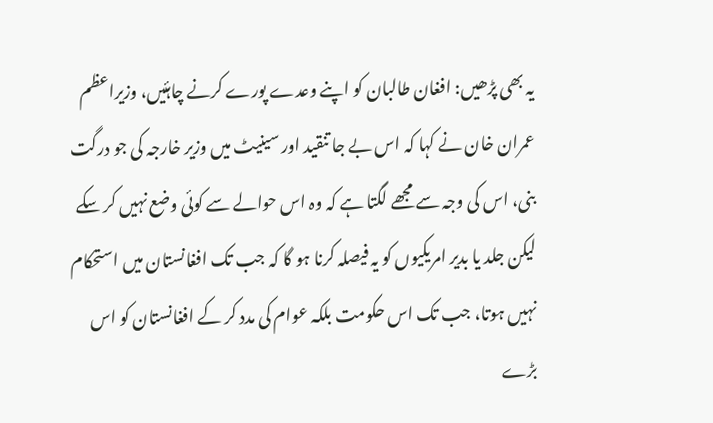یہ بھی پڑھیں: افغان طالبان کو اپنے وعدے پورے کرنے چاہئیں، وزیراعظم
عمران خان نے کہا کہ اس بے جا تنقید اور سینیٹ میں وزیر خارجہ کی جو درگت بنی، اس کی وجہ سے مجھے لگتا ہے کہ وہ اس حوالے سے کوئی وضع نہیں کر سکے لیکن جلد یا بدیر امریکیوں کو یہ فیصلہ کرنا ہو گا کہ جب تک افغانستان میں استحکام نہیں ہوتا، جب تک اس حکومت بلکہ عوام کی مدد کر کے افغانستان کو اس بڑے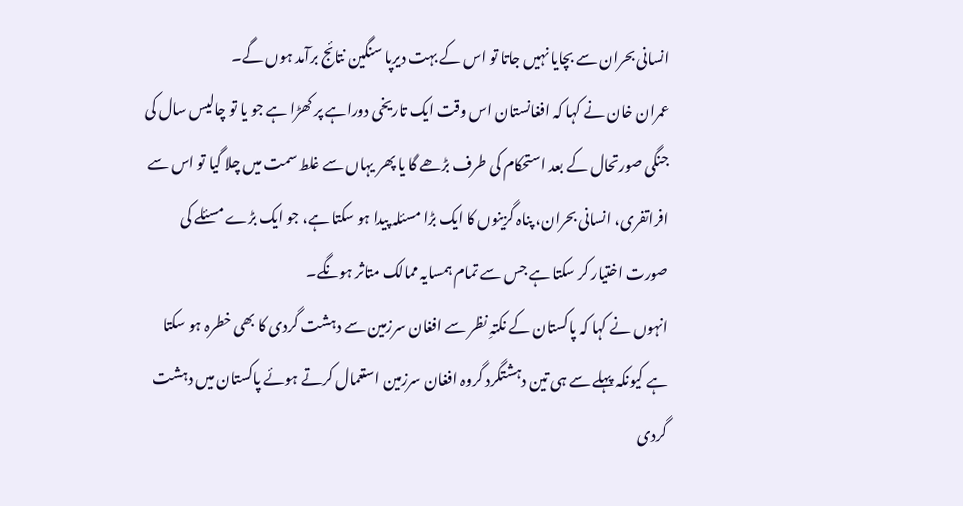انسانی بحران سے بچایا نہیں جاتا تو اس کے بہت دیرپا سنگین نتائج برآمد ہوں گے۔
عمران خان نے کہا کہ افغانستان اس وقت ایک تاریخی دوراہے پر کھڑا ہے جو یا تو چالیس سال کی جنگی صورتحال کے بعد استحکام کی طرف بڑھے گا یا پھر یہاں سے غلط سمت میں چلا گیا تو اس سے افراتفری، انسانی بحران، پناہ گزینوں کا ایک بڑا مسئلہ پیدا ہو سکتا ہے، جو ایک بڑے مسئلے کی صورت اختیار کر سکتا ہے جس سے تمام ہمسایہ ممالک متاثر ہونگے۔
انہوں نے کہا کہ پاکستان کے نکتہِ نظر سے افغان سرزمین سے دہشت گردی کا بھی خطرہ ہو سکتا ہے کیونکہ پہلے سے ہی تین دہشتگرد گروہ افغان سرزمین استعمال کرتے ہوئے پاکستان میں دہشت گردی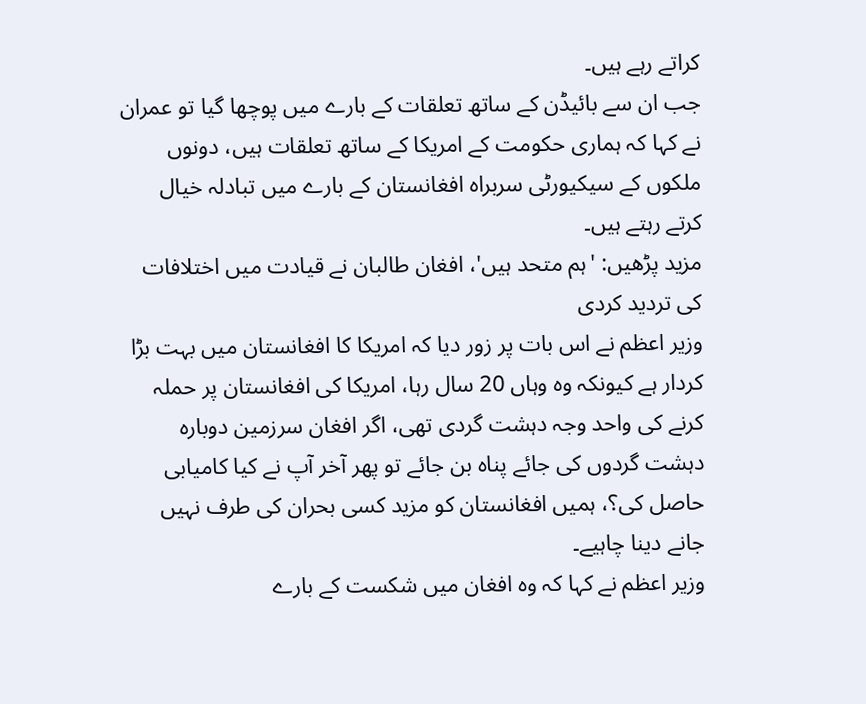کراتے رہے ہیں۔
جب ان سے بائیڈن کے ساتھ تعلقات کے بارے میں پوچھا گیا تو عمران نے کہا کہ ہماری حکومت کے امریکا کے ساتھ تعلقات ہیں، دونوں ملکوں کے سیکیورٹی سربراہ افغانستان کے بارے میں تبادلہ خیال کرتے رہتے ہیں۔
مزید پڑھیں: 'ہم متحد ہیں'، افغان طالبان نے قیادت میں اختلافات کی تردید کردی
وزیر اعظم نے اس بات پر زور دیا کہ امریکا کا افغانستان میں بہت بڑا کردار ہے کیونکہ وہ وہاں 20 سال رہا، امریکا کی افغانستان پر حملہ کرنے کی واحد وجہ دہشت گردی تھی، اگر افغان سرزمین دوبارہ دہشت گردوں کی جائے پناہ بن جائے تو پھر آخر آپ نے کیا کامیابی حاصل کی؟، ہمیں افغانستان کو مزید کسی بحران کی طرف نہیں جانے دینا چاہیے۔
وزیر اعظم نے کہا کہ وہ افغان میں شکست کے بارے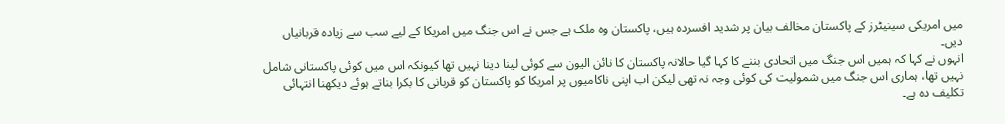میں امریکی سینیٹرز کے پاکستان مخالف بیان پر شدید افسردہ ہیں، پاکستان وہ ملک ہے جس نے اس جنگ میں امریکا کے لیے سب سے زیادہ قربانیاں دیں۔
انہوں نے کہا کہ ہمیں اس جنگ میں اتحادی بننے کا کہا گیا حالانہ پاکستان کا نائن الیون سے کوئی لینا دینا نہیں تھا کیونکہ اس میں کوئی پاکستانی شامل نہیں تھا، ہماری اس جنگ میں شمولیت کی کوئی وجہ نہ تھی لیکن اب اپنی ناکامیوں پر امریکا کو پاکستان کو قربانی کا بکرا بناتے ہوئے دیکھنا انتہائی تکلیف دہ ہے۔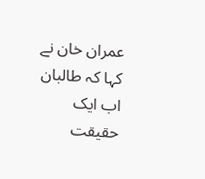عمران خان نے کہا کہ طالبان اب ایک حقیقت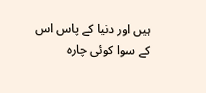ہیں اور دنیا کے پاس اس کے سوا کوئی چارہ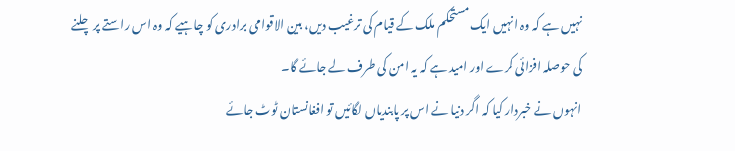نہیں ہے کہ وہ انہیں ایک مستحکم ملک کے قیام کی ترغیب دیں، بین الاقوامی برادری کو چاہیے کہ وہ اس راستے پر چلنے کی حوصلہ افزائی کرے اور امید ہے کہ یہ امن کی طرف لے جائے گا۔
انہوں نے خبردار کیا کہ اگر دنیا نے اس پر پابندیاں لگائیں تو افغانستان ٹوٹ جائے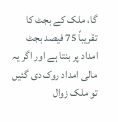گا، ملک کے بجٹ کا تقریباً 75 فیصد بجٹ امداد پر بنتا ہے اور اگر یہ مالی امداد روک دی گئیں تو ملک زوال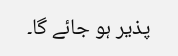پذیر ہو جائے گا۔